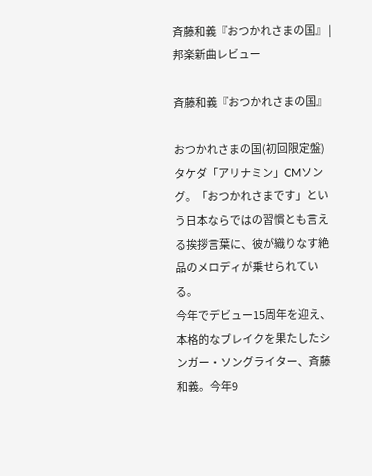斉藤和義『おつかれさまの国』 | 邦楽新曲レビュー

斉藤和義『おつかれさまの国』

おつかれさまの国(初回限定盤)
タケダ「アリナミン」CMソング。「おつかれさまです」という日本ならではの習慣とも言える挨拶言葉に、彼が織りなす絶品のメロディが乗せられている。
今年でデビュー15周年を迎え、本格的なブレイクを果たしたシンガー・ソングライター、斉藤和義。今年9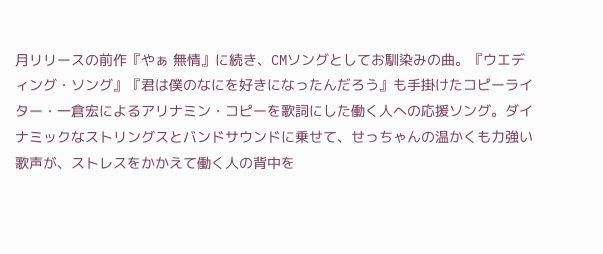月リリースの前作『やぁ 無情』に続き、CMソングとしてお馴染みの曲。『ウエディング・ソング』『君は僕のなにを好きになったんだろう』も手掛けたコピーライター・一倉宏によるアリナミン・コピーを歌詞にした働く人への応援ソング。ダイナミックなストリングスとバンドサウンドに乗せて、せっちゃんの温かくも力強い歌声が、ストレスをかかえて働く人の背中を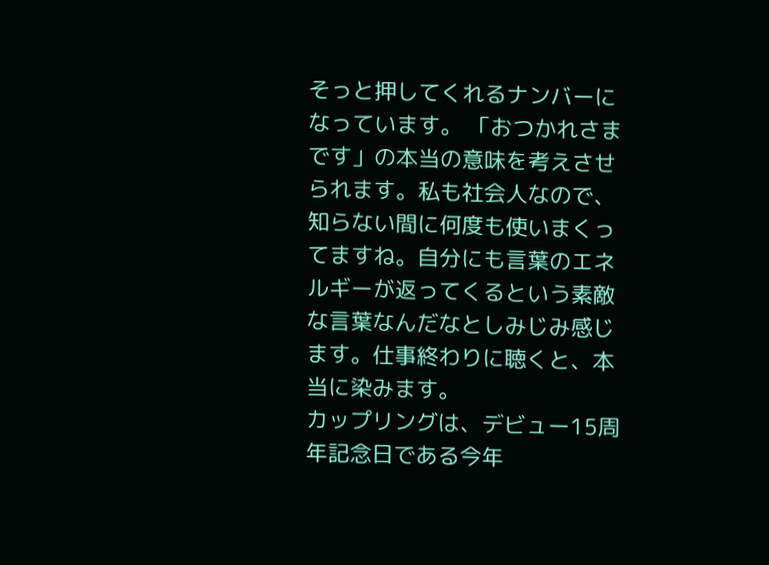そっと押してくれるナンバーになっています。 「おつかれさまです」の本当の意味を考えさせられます。私も社会人なので、知らない間に何度も使いまくってますね。自分にも言葉のエネルギーが返ってくるという素敵な言葉なんだなとしみじみ感じます。仕事終わりに聴くと、本当に染みます。
カップリングは、デビュー15周年記念日である今年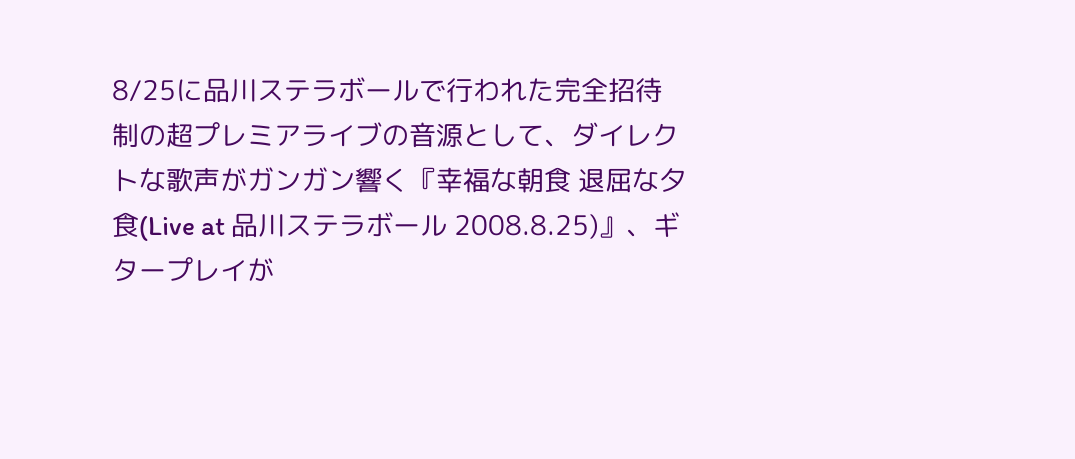8/25に品川ステラボールで行われた完全招待制の超プレミアライブの音源として、ダイレクトな歌声がガンガン響く『幸福な朝食 退屈な夕食(Live at 品川ステラボール 2008.8.25)』、ギタープレイが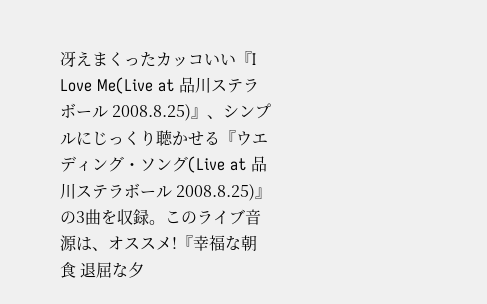冴えまくったカッコいい『I Love Me(Live at 品川ステラボール 2008.8.25)』、シンプルにじっくり聴かせる『ウエディング・ソング(Live at 品川ステラボール 2008.8.25)』の3曲を収録。このライブ音源は、オススメ!『幸福な朝食 退屈な夕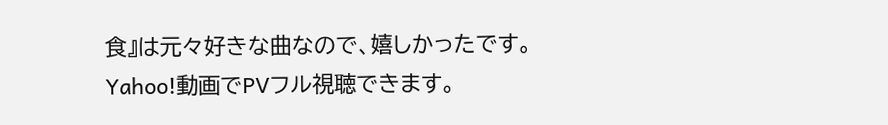食』は元々好きな曲なので、嬉しかったです。
Yahoo!動画でPVフル視聴できます。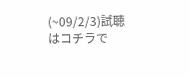(~09/2/3)試聴はコチラで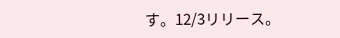す。12/3リリース。